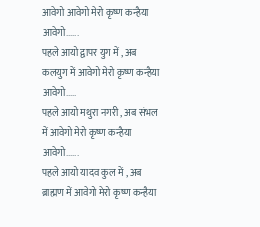आवेगो आवेगो मेरो कृष्ण कन्हैया आवेगो......
पहले आयो द्वापर युग में , अब कलयुग में आवेगो मेरो कृष्ण कन्हैया आवेगो.....
पहले आयो मथुरा नगरी , अब संभल में आवेगो मेरो कृष्ण कन्हैया आवेगो......
पहले आयो यादव कुल में , अब ब्राह्मण में आवेगो मेरो कृष्ण कन्हैया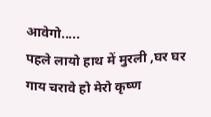आवेगो.....
पहले लायो हाथ में मुरली ,घर घर गाय चरावे हो मेरो कृष्ण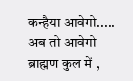कन्हैया आवेगो.....
अब तो आवेगो ब्राह्मण कुल में ,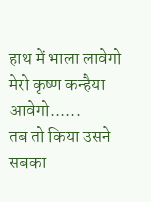हाथ में भाला लावेगो मेरो कृष्ण कन्हैया आवेगो......
तब तो किया उसने सबका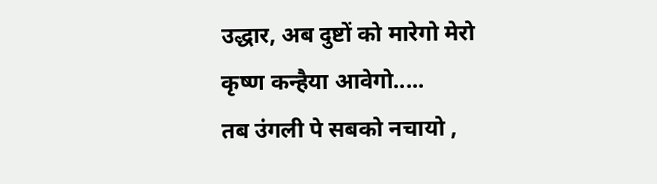उद्धार, अब दुष्टों को मारेगो मेरो कृष्ण कन्हैया आवेगो.....
तब उंगली पे सबको नचायो ,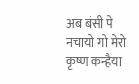अब बंसी पे नचायो गो मेरो कृष्ण कन्हैया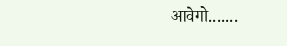आवेगो.......